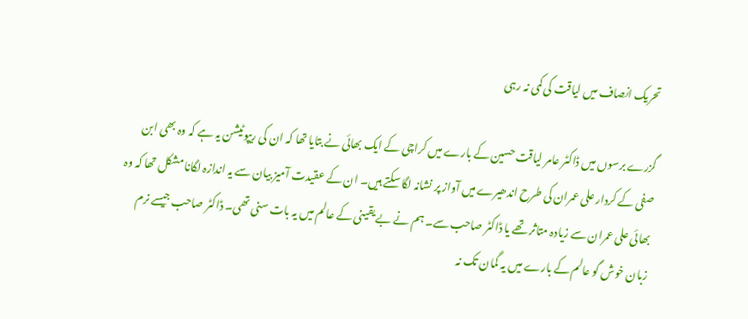تحریک انصاف میں لیاقت کی کمی نہ رہی

گزرے برسوں میں ڈاکٹر عامر لیاقت حسین کے بارے میں کراچی کے ایک بھائی نے بتایا تھا کہ ان کی ریپوٹیشن یہ ہے کہ وہ بھی ابن صفی کے کردار علی عمران کی طرح اندھیرے میں آواز پر نشانہ لگا سکتے ہیں۔ ان کے عقیدت آمیز بیان سے یہ اندازہ لگانا مشکل تھا کہ وہ بھائی علی عمران سے زیادہ متاثر تھے یا ڈاکٹر صاحب سے۔ ہم نے بے یقینی کے عالم میں یہ بات سنی تھی۔ ڈاکٹر صاحب جیسے نرم زبان خوش گو عالم کے بارے میں یہ گمان تک نہ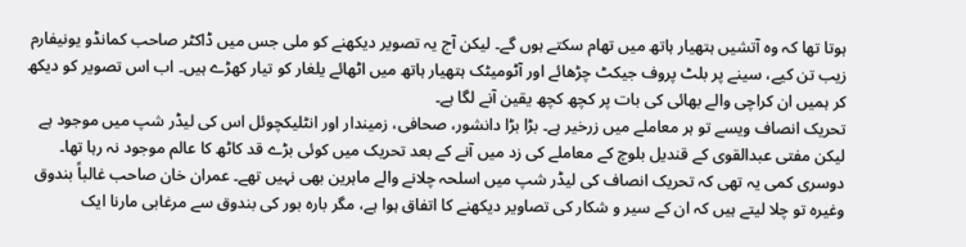ہوتا تھا کہ وہ آتشیں ہتھیار ہاتھ میں تھام سکتے ہوں گے۔ لیکن آج یہ تصویر دیکھنے کو ملی جس میں ڈاکٹر صاحب کمانڈو یونیفارم زیب تن کیے، سینے پر بلٹ پروف جیکٹ چڑھائے اور آٹومیٹک ہتھیار ہاتھ میں اٹھائے یلغار کو تیار کھڑے ہیں۔ اب اس تصویر کو دیکھ کر ہمیں ان کراچی والے بھائی کی بات پر کچھ کچھ یقین آنے لگا ہے۔
تحریک انصاف ویسے تو ہر معاملے میں زرخیر ہے۔ بڑا بڑا دانشور، صحافی، زمیندار اور انٹلیکچوئل اس کی لیڈر شپ میں موجود ہے لیکن مفتی عبدالقوی کے قندیل بلوچ کے معاملے کی زد میں آنے کے بعد تحریک میں کوئی بڑے قد کاٹھ کا عالم موجود نہ رہا تھا۔ دوسری کمی یہ تھی کہ تحریک انصاف کی لیڈر شپ میں اسلحہ چلانے والے ماہرین بھی نہیں تھے۔ عمران خان صاحب غالباً بندوق وغیرہ تو چلا لیتے ہیں کہ ان کے سیر و شکار کی تصاویر دیکھنے کا اتفاق ہوا ہے، مگر بارہ بور کی بندوق سے مرغابی مارنا ایک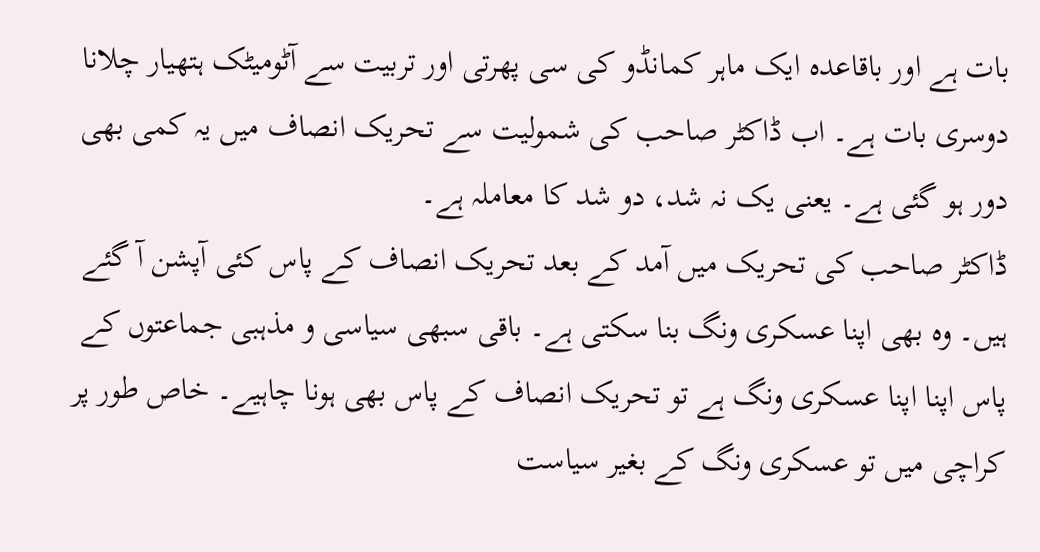بات ہے اور باقاعدہ ایک ماہر کمانڈو کی سی پھرتی اور تربیت سے آٹومیٹک ہتھیار چلانا دوسری بات ہے۔ اب ڈاکٹر صاحب کی شمولیت سے تحریک انصاف میں یہ کمی بھی دور ہو گئی ہے۔ یعنی یک نہ شد، دو شد کا معاملہ ہے۔
ڈاکٹر صاحب کی تحریک میں آمد کے بعد تحریک انصاف کے پاس کئی آپشن آ گئے ہیں۔ وہ بھی اپنا عسکری ونگ بنا سکتی ہے۔ باقی سبھی سیاسی و مذہبی جماعتوں کے پاس اپنا اپنا عسکری ونگ ہے تو تحریک انصاف کے پاس بھی ہونا چاہیے۔ خاص طور پر کراچی میں تو عسکری ونگ کے بغیر سیاست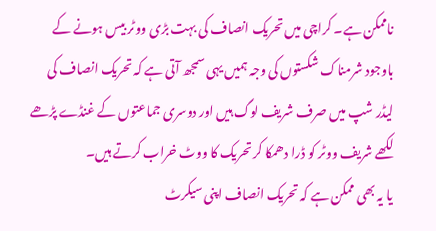ناممکن ہے۔ کراچی میں تحریک انصاف کی بہت بڑی ووٹر بیس ہونے کے باوجود شرمناک شکستوں کی وجہ ہمیں یہی سمجھ آتی ہے کہ تحریک انصاف کی لیڈر شپ میں صرف شریف لوگ ہیں اور دوسری جماعتوں کے غنڈے پڑھے لکھے شریف ووٹر کو ڈرا دھمکا کر تحریک کا ووٹ خراب کرتے ہیں۔
یا یہ بھی ممکن ہے کہ تحریک انصاف اپنی سیکرٹ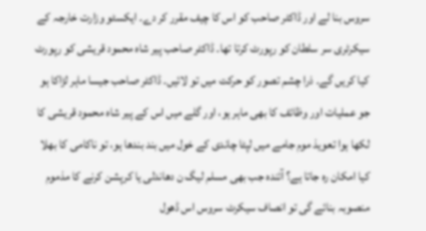سروس بنا لے اور ڈاکٹر صاحب کو اس کا چیف مقرر کر دے۔ ایکسٹو وزارت خارجہ کے سیکرٹری سر سلطان کو رپورٹ کرتا تھا۔ ڈاکٹر صاحب پیر شاہ محمود قریشی کو رپورٹ کیا کریں گے۔ ذرا چشم تصور کو حرکت میں تو لائیں۔ ڈاکٹر صاحب جیسا ماہر لڑاکا ہو جو عملیات اور وظائف کا بھی ماہر ہو، اور گلے میں اس کے پیر شاہ محمود قریشی کا لکھا ہوا تعویذ موم جامے میں لپٹا چاندی کے خول میں بند بندھا ہو، تو ناکامی کا بھلا کیا امکان رہ جاتا ہے؟ آئندہ جب بھی مسلم لیگ ن دھاندلی یا کرپشن کرنے کا مذموم منصوبہ بنائے گی تو انصاف سیکرٹ سروس اس ڈھول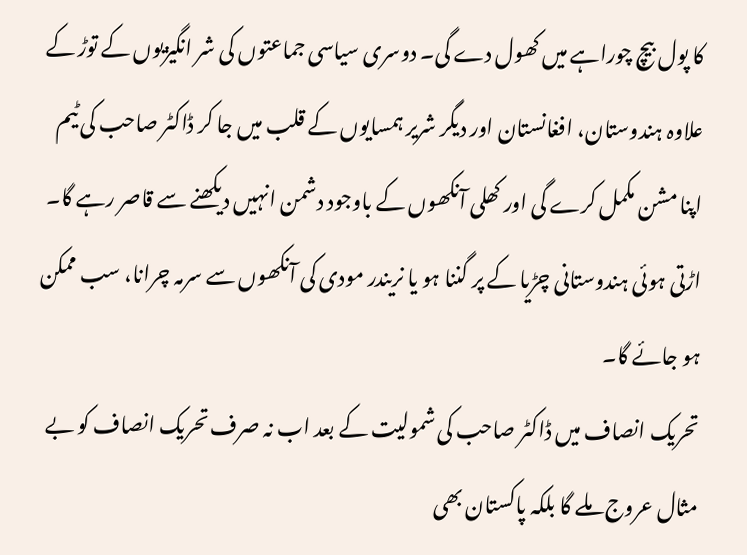کا پول بیچ چوراہے میں کھول دے گی۔ دوسری سیاسی جماعتوں کی شر انگیزیوں کے توڑ کے علاوہ ہندوستان، افغانستان اور دیگر شریر ہمسایوں کے قلب میں جا کر ڈاکٹر صاحب کی ٹیم اپنا مشن مکمل کرے گی اور کھلی آنکھوں کے باوجود دشمن انہیں دیکھنے سے قاصر رہے گا۔ اڑتی ہوئی ہندوستانی چڑیا کے پر گننا ہو یا نریندر مودی کی آنکھوں سے سرمہ چرانا، سب ممکن ہو جائے گا۔
تحریک انصاف میں ڈاکٹر صاحب کی شمولیت کے بعد اب نہ صرف تحریک انصاف کو بے مثال عروج ملے گا بلکہ پاکستان بھی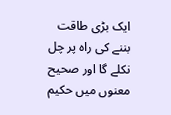ایک بڑی طاقت بننے کی راہ پر چل نکلے گا اور صحیح معنوں میں حکیم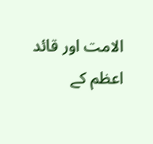الامت اور قائد اعظم کے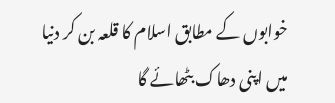خوابوں کے مطابق اسلام کا قلعہ بن کر دنیا میں اپنی دھاک بٹھائے گا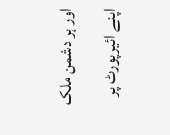اور ہر دشمن ملک اپنے ائیرپورٹ پر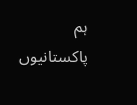ہم پاکستانیوں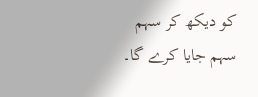کو دیکھ کر سہم سہم جایا کرے گا۔